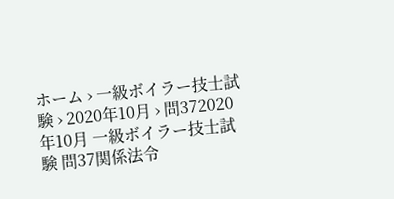ホーム › 一級ボイラー技士試験 › 2020年10月 › 問372020年10月 一級ボイラー技士試験 問37関係法令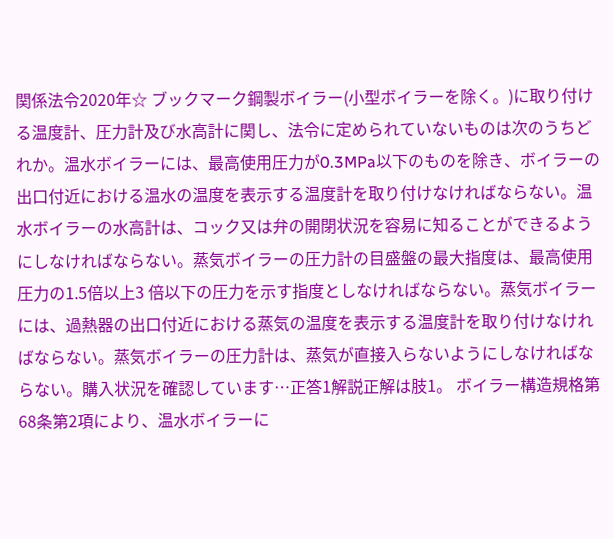関係法令2020年☆ ブックマーク鋼製ボイラー(小型ボイラーを除く。)に取り付ける温度計、圧力計及び水高計に関し、法令に定められていないものは次のうちどれか。温水ボイラーには、最高使用圧力が0.3MPa以下のものを除き、ボイラーの出口付近における温水の温度を表示する温度計を取り付けなければならない。温水ボイラーの水高計は、コック又は弁の開閉状況を容易に知ることができるようにしなければならない。蒸気ボイラーの圧力計の目盛盤の最大指度は、最高使用圧力の1.5倍以上3 倍以下の圧力を示す指度としなければならない。蒸気ボイラーには、過熱器の出口付近における蒸気の温度を表示する温度計を取り付けなければならない。蒸気ボイラーの圧力計は、蒸気が直接入らないようにしなければならない。購入状況を確認しています…正答1解説正解は肢1。 ボイラー構造規格第68条第2項により、温水ボイラーに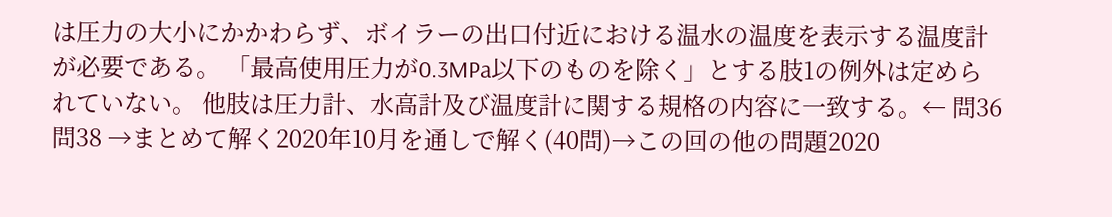は圧力の大小にかかわらず、ボイラーの出口付近における温水の温度を表示する温度計が必要である。 「最高使用圧力が0.3MPa以下のものを除く」とする肢1の例外は定められていない。 他肢は圧力計、水高計及び温度計に関する規格の内容に一致する。← 問36問38 →まとめて解く2020年10月を通しで解く(40問)→この回の他の問題2020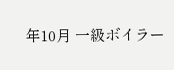年10月 一級ボイラー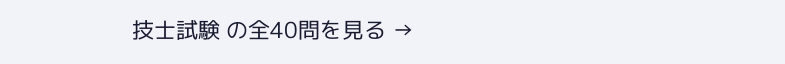技士試験 の全40問を見る →